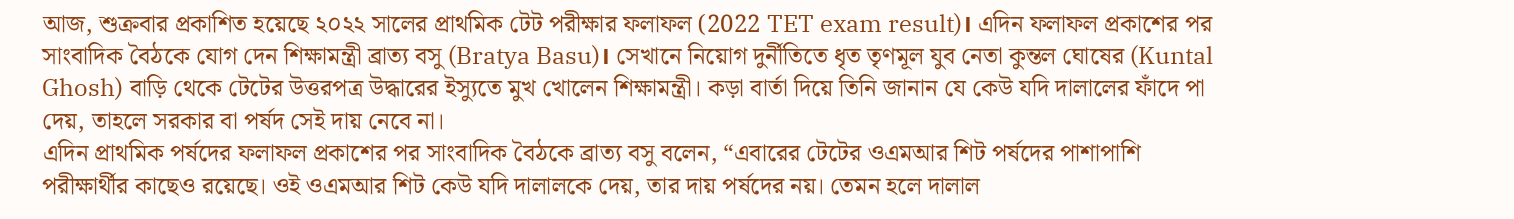আজ, শুক্রবার প্রকাশিত হয়েছে ২০২২ সালের প্রাথমিক টেট পরীক্ষার ফলাফল (2022 TET exam result)। এদিন ফলাফল প্রকাশের পর সাংবাদিক বৈঠকে যোগ দেন শিক্ষামন্ত্রী ব্রাত্য বসু (Bratya Basu)। সেখানে নিয়োগ দুর্নীতিতে ধৃত তৃণমূল যুব নেতা কুন্তল ঘোষের (Kuntal Ghosh) বাড়ি থেকে টেটের উত্তরপত্র উদ্ধারের ইস্যুতে মুখ খোলেন শিক্ষামন্ত্রী। কড়া বার্তা দিয়ে তিনি জানান যে কেউ যদি দালালের ফাঁদে পা দেয়, তাহলে সরকার বা পর্ষদ সেই দায় নেবে না।
এদিন প্রাথমিক পর্ষদের ফলাফল প্রকাশের পর সাংবাদিক বৈঠকে ব্রাত্য বসু বলেন, “এবারের টেটের ওএমআর শিট পর্ষদের পাশাপাশি পরীক্ষার্থীর কাছেও রয়েছে। ওই ওএমআর শিট কেউ যদি দালালকে দেয়, তার দায় পর্ষদের নয়। তেমন হলে দালাল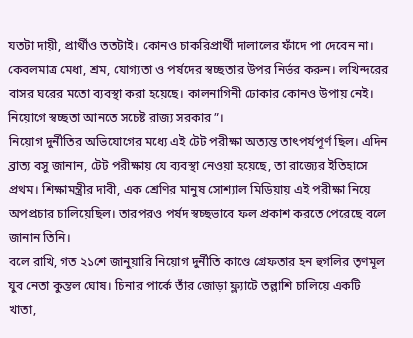যতটা দায়ী, প্রার্থীও ততটাই। কোনও চাকরিপ্রার্থী দালালের ফাঁদে পা দেবেন না। কেবলমাত্র মেধা, শ্রম, যোগ্যতা ও পর্ষদের স্বচ্ছতার উপর নির্ভর করুন। লখিন্দরের বাসর ঘরের মতো ব্যবস্থা করা হয়েছে। কালনাগিনী ঢোকার কোনও উপায় নেই। নিয়োগে স্বচ্ছতা আনতে সচেষ্ট রাজ্য সরকার”।
নিয়োগ দুর্নীতির অভিযোগের মধ্যে এই টেট পরীক্ষা অত্যন্ত তাৎপর্যপূর্ণ ছিল। এদিন ব্রাত্য বসু জানান, টেট পরীক্ষায় যে ব্যবস্থা নেওয়া হয়েছে, তা রাজ্যের ইতিহাসে প্রথম। শিক্ষামন্ত্রীর দাবী, এক শ্রেণির মানুষ সোশ্যাল মিডিয়ায় এই পরীক্ষা নিয়ে অপপ্রচার চালিয়েছিল। তারপরও পর্ষদ স্বচ্ছভাবে ফল প্রকাশ করতে পেরেছে বলে জানান তিনি।
বলে রাখি, গত ২১শে জানুয়ারি নিয়োগ দুর্নীতি কাণ্ডে গ্রেফতার হন হুগলির তৃণমূল যুব নেতা কুন্তল ঘোষ। চিনার পার্কে তাঁর জোড়া ফ্ল্যাটে তল্লাশি চালিয়ে একটি খাতা,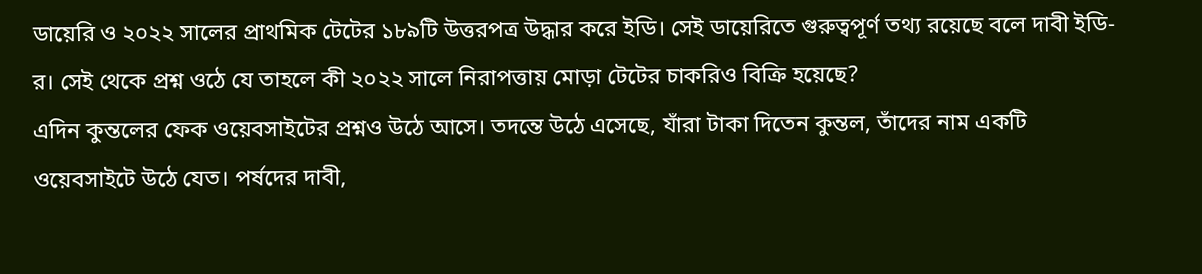ডায়েরি ও ২০২২ সালের প্রাথমিক টেটের ১৮৯টি উত্তরপত্র উদ্ধার করে ইডি। সেই ডায়েরিতে গুরুত্বপূর্ণ তথ্য রয়েছে বলে দাবী ইডি-র। সেই থেকে প্রশ্ন ওঠে যে তাহলে কী ২০২২ সালে নিরাপত্তায় মোড়া টেটের চাকরিও বিক্রি হয়েছে?
এদিন কুন্তলের ফেক ওয়েবসাইটের প্রশ্নও উঠে আসে। তদন্তে উঠে এসেছে, যাঁরা টাকা দিতেন কুন্তল, তাঁদের নাম একটি ওয়েবসাইটে উঠে যেত। পর্ষদের দাবী,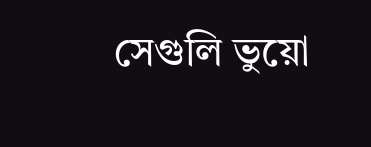সেগুলি ভুয়ো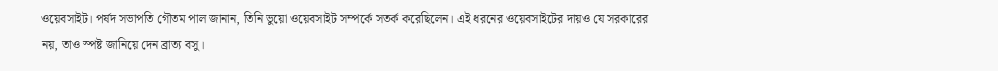ওয়েবসাইট। পর্ষদ সভাপতি গৌতম পাল জানান, তিনি ভুয়ো ওয়েবসাইট সম্পর্কে সতর্ক করেছিলেন। এই ধরনের ওয়েবসাইটের দায়ও যে সরকারের নয়, তাও স্পষ্ট জানিয়ে দেন ব্রাত্য বসু।